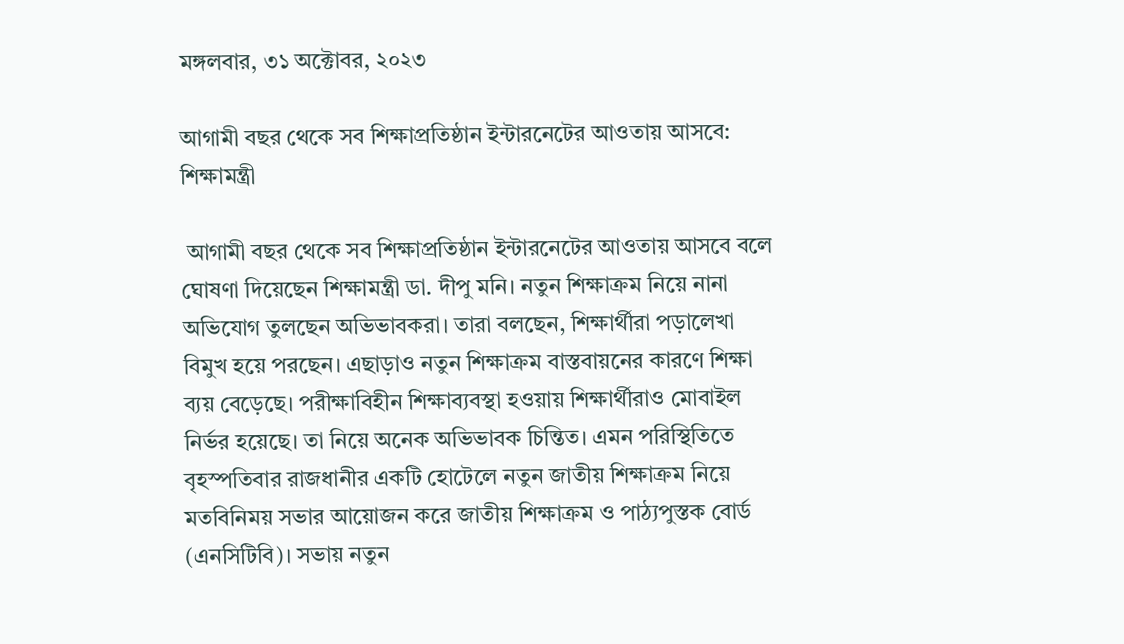মঙ্গলবার, ৩১ অক্টোবর, ২০২৩

আগামী বছর থেকে সব শিক্ষাপ্রতিষ্ঠান ইন্টারনেটের আওতায় আসবে: শিক্ষামন্ত্রী

 আগামী বছর থেকে সব শিক্ষাপ্রতিষ্ঠান ইন্টারনেটের আওতায় আসবে বলে ঘোষণা দিয়েছেন শিক্ষামন্ত্রী ডা. দীপু মনি। নতুন শিক্ষাক্রম নিয়ে নানা অভিযোগ তুলছেন অভিভাবকরা। তারা বলছেন, শিক্ষার্থীরা পড়ালেখা বিমুখ হয়ে পরছেন। এছাড়াও নতুন শিক্ষাক্রম বাস্তবায়নের কারণে শিক্ষা ব্যয় বেড়েছে। পরীক্ষাবিহীন শিক্ষাব্যবস্থা হওয়ায় শিক্ষার্থীরাও মোবাইল নির্ভর হয়েছে। তা নিয়ে অনেক অভিভাবক চিন্তিত। এমন পরিস্থিতিতে বৃহস্পতিবার রাজধানীর একটি হোটেলে নতুন জাতীয় শিক্ষাক্রম নিয়ে মতবিনিময় সভার আয়োজন করে জাতীয় শিক্ষাক্রম ও পাঠ্যপুস্তক বোর্ড (এনসিটিবি)। সভায় নতুন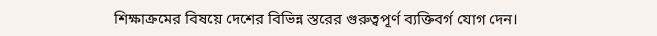শিক্ষাক্রমের বিষয়ে দেশের বিভিন্ন স্তরের গুরুত্বপূর্ণ ব্যক্তিবর্গ যোগ দেন।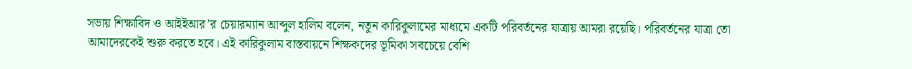সভায় শিক্ষাবিদ ও আইইআর’র চেয়ারম্যান আব্দুল হালিম বলেন, নতুন কারিকুলামের মাধ্যমে একটি পরিবর্তনের যাত্রায় আমরা রয়েছি। পরিবর্তনের যাত্রা তো আমাদেরকেই শুরু করতে হবে। এই কারিকুলাম বাস্তবায়নে শিক্ষকদের ভূমিকা সবচেয়ে বেশি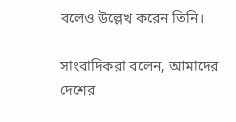বলেও উল্লেখ করেন তিনি।

সাংবাদিকরা বলেন, আমাদের দেশের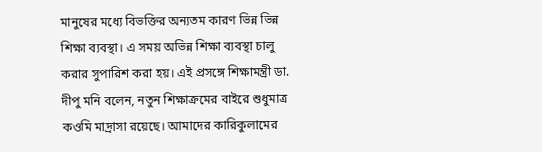মানুষের মধ্যে বিভক্তির অন্যতম কারণ ভিন্ন ভিন্ন শিক্ষা ব্যবস্থা। এ সময় অভিন্ন শিক্ষা ব্যবস্থা চালু করার সুপারিশ করা হয়। এই প্রসঙ্গে শিক্ষামন্ত্রী ডা. দীপু মনি বলেন, নতুন শিক্ষাক্রমের বাইরে শুধুমাত্র কওমি মাদ্রাসা রয়েছে। আমাদের কারিকুলামের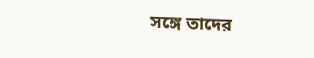সঙ্গে তাদের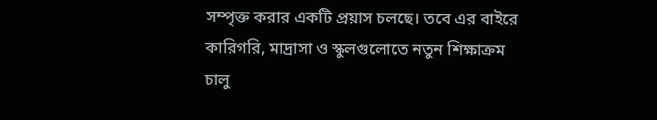সম্পৃক্ত করার একটি প্রয়াস চলছে। তবে এর বাইরে কারিগরি, মাদ্রাসা ও স্কুলগুলোতে নতুন শিক্ষাক্রম চালু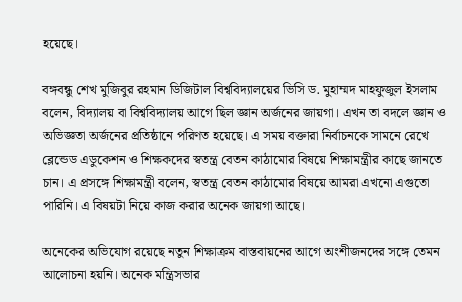হয়েছে।

বঙ্গবন্ধু শেখ মুজিবুর রহমান ডিজিটাল বিশ্ববিদ্যালয়ের ভিসি ড. মুহাম্মদ মাহফুজুল ইসলাম বলেন, বিদ্যালয় বা বিশ্ববিদ্যালয় আগে ছিল জ্ঞান অর্জনের জায়গা। এখন তা বদলে জ্ঞান ও অভিজ্ঞতা অর্জনের প্রতিষ্ঠানে পরিণত হয়েছে। এ সময় বক্তারা নির্বাচনকে সামনে রেখে ব্লেন্ডেড এডুকেশন ও শিক্ষকদের স্বতন্ত্র বেতন কাঠামোর বিষয়ে শিক্ষামন্ত্রীর কাছে জানতে চান। এ প্রসঙ্গে শিক্ষামন্ত্রী বলেন, স্বতন্ত্র বেতন কাঠামোর বিষয়ে আমরা এখনো এগুতো পারিনি। এ বিষয়টা নিয়ে কাজ করার অনেক জায়গা আছে।

অনেকের অভিযোগ রয়েছে নতুন শিক্ষাক্রম বাস্তবায়নের আগে অংশীজনদের সঙ্গে তেমন আলোচনা হয়নি। অনেক মন্ত্রিসভার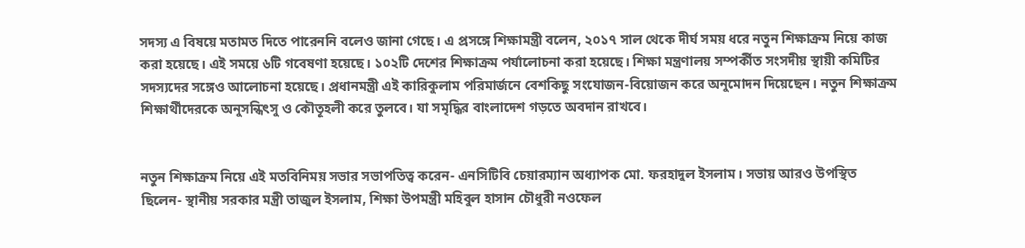সদস্য এ বিষয়ে মতামত দিতে পারেননি বলেও জানা গেছে। এ প্রসঙ্গে শিক্ষামন্ত্রী বলেন, ২০১৭ সাল থেকে দীর্ঘ সময় ধরে নতুন শিক্ষাক্রম নিয়ে কাজ করা হয়েছে। এই সময়ে ৬টি গবেষণা হয়েছে। ১০২টি দেশের শিক্ষাক্রম পর্যালোচনা করা হয়েছে। শিক্ষা মন্ত্রণালয় সম্পর্কীত সংসদীয় স্থায়ী কমিটির সদস্যদের সঙ্গেও আলোচনা হয়েছে। প্রধানমন্ত্রী এই কারিকুলাম পরিমার্জনে বেশকিছু সংযোজন-বিয়োজন করে অনুমোদন দিয়েছেন। নতুন শিক্ষাক্রম শিক্ষার্থীদেরকে অনুসন্ধিৎসু ও কৌতূহলী করে তুলবে। যা সমৃদ্ধির বাংলাদেশ গড়তে অবদান রাখবে।


নতুন শিক্ষাক্রম নিয়ে এই মতবিনিময় সভার সভাপতিত্ব করেন- এনসিটিবি চেয়ারম্যান অধ্যাপক মো. ফরহাদুল ইসলাম। সভায় আরও উপস্থিত ছিলেন- স্থানীয় সরকার মন্ত্রী তাজুল ইসলাম, শিক্ষা উপমন্ত্রী মহিবুল হাসান চৌধুরী নওফেল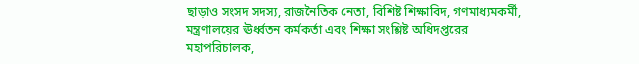ছাড়াও সংসদ সদস্য, রাজনৈতিক নেতা, বিশিষ্ট শিক্ষাবিদ, গণমাধ্যমকর্মী, মন্ত্রণালয়ের ঊর্ধ্বতন কর্মকর্তা এবং শিক্ষা সংশ্লিষ্ট অধিদপ্তরের মহাপরিচালক,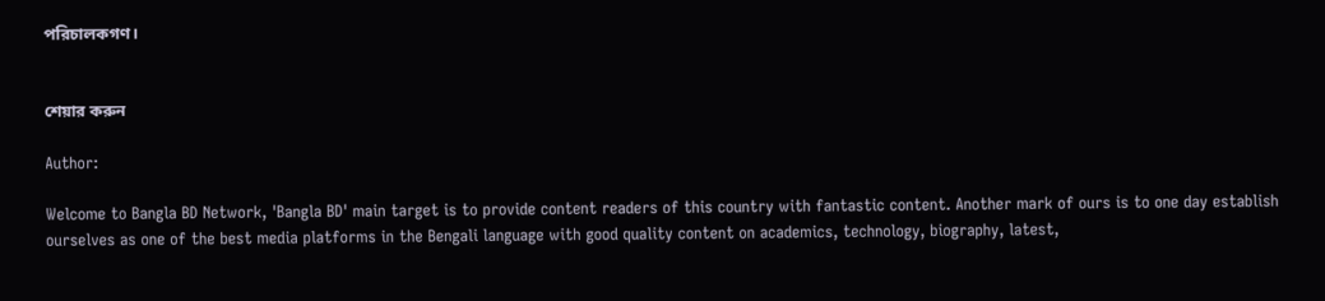পরিচালকগণ।


শেয়ার করুন

Author:

Welcome to Bangla BD Network, 'Bangla BD' main target is to provide content readers of this country with fantastic content. Another mark of ours is to one day establish ourselves as one of the best media platforms in the Bengali language with good quality content on academics, technology, biography, latest,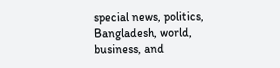special news, politics, Bangladesh, world, business, and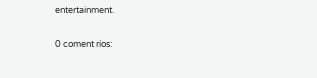entertainment.

0 coment rios: